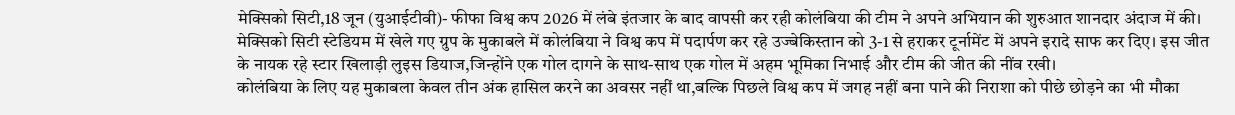मेक्सिको सिटी,18 जून (युआईटीवी)- फीफा विश्व कप 2026 में लंबे इंतजार के बाद वापसी कर रही कोलंबिया की टीम ने अपने अभियान की शुरुआत शानदार अंदाज में की। मेक्सिको सिटी स्टेडियम में खेले गए ग्रुप के मुकाबले में कोलंबिया ने विश्व कप में पदार्पण कर रहे उज्बेकिस्तान को 3-1 से हराकर टूर्नामेंट में अपने इरादे साफ कर दिए। इस जीत के नायक रहे स्टार खिलाड़ी लुइस डियाज,जिन्होंने एक गोल दागने के साथ-साथ एक गोल में अहम भूमिका निभाई और टीम की जीत की नींव रखी।
कोलंबिया के लिए यह मुकाबला केवल तीन अंक हासिल करने का अवसर नहीं था,बल्कि पिछले विश्व कप में जगह नहीं बना पाने की निराशा को पीछे छोड़ने का भी मौका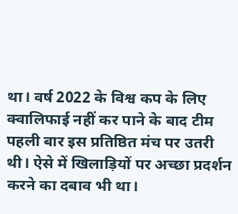था। वर्ष 2022 के विश्व कप के लिए क्वालिफाई नहीं कर पाने के बाद टीम पहली बार इस प्रतिष्ठित मंच पर उतरी थी। ऐसे में खिलाड़ियों पर अच्छा प्रदर्शन करने का दबाव भी था।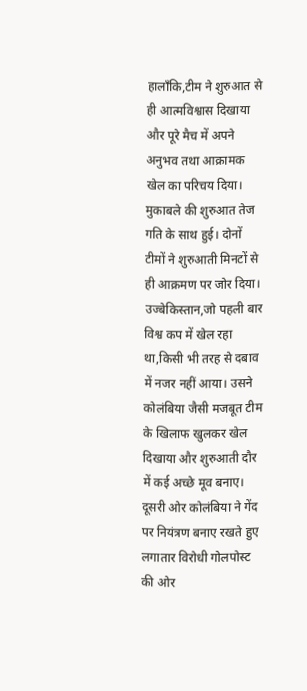हालाँकि,टीम ने शुरुआत से ही आत्मविश्वास दिखाया और पूरे मैच में अपने अनुभव तथा आक्रामक खेल का परिचय दिया।
मुकाबले की शुरुआत तेज गति के साथ हुई। दोनों टीमों ने शुरुआती मिनटों से ही आक्रमण पर जोर दिया। उज्बेकिस्तान,जो पहली बार विश्व कप में खेल रहा था,किसी भी तरह से दबाव में नजर नहीं आया। उसने कोलंबिया जैसी मजबूत टीम के खिलाफ खुलकर खेल दिखाया और शुरुआती दौर में कई अच्छे मूव बनाए। दूसरी ओर कोलंबिया ने गेंद पर नियंत्रण बनाए रखते हुए लगातार विरोधी गोलपोस्ट की ओर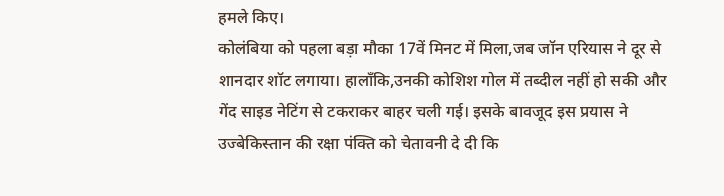हमले किए।
कोलंबिया को पहला बड़ा मौका 17वें मिनट में मिला,जब जॉन एरियास ने दूर से शानदार शॉट लगाया। हालाँकि,उनकी कोशिश गोल में तब्दील नहीं हो सकी और गेंद साइड नेटिंग से टकराकर बाहर चली गई। इसके बावजूद इस प्रयास ने उज्बेकिस्तान की रक्षा पंक्ति को चेतावनी दे दी कि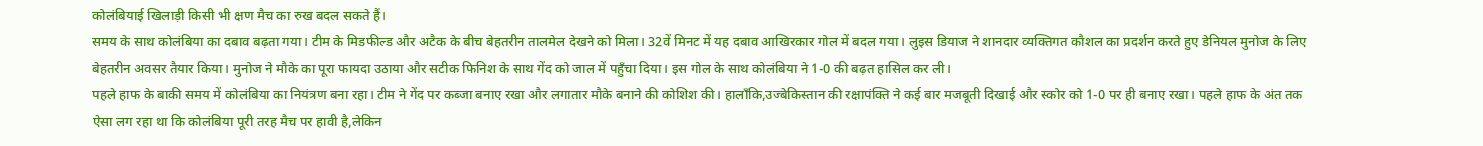कोलंबियाई खिलाड़ी किसी भी क्षण मैच का रुख बदल सकते हैं।
समय के साथ कोलंबिया का दबाव बढ़ता गया। टीम के मिडफील्ड और अटैक के बीच बेहतरीन तालमेल देखने को मिला। 32वें मिनट में यह दबाव आखिरकार गोल में बदल गया। लुइस डियाज ने शानदार व्यक्तिगत कौशल का प्रदर्शन करते हुए डेनियल मुनोज के लिए बेहतरीन अवसर तैयार किया। मुनोज ने मौके का पूरा फायदा उठाया और सटीक फिनिश के साथ गेंद को जाल में पहुँचा दिया। इस गोल के साथ कोलंबिया ने 1-0 की बढ़त हासिल कर ली।
पहले हाफ के बाकी समय में कोलंबिया का नियंत्रण बना रहा। टीम ने गेंद पर कब्जा बनाए रखा और लगातार मौके बनाने की कोशिश की। हालाँकि,उज्बेकिस्तान की रक्षापंक्ति ने कई बार मजबूती दिखाई और स्कोर को 1-0 पर ही बनाए रखा। पहले हाफ के अंत तक ऐसा लग रहा था कि कोलंबिया पूरी तरह मैच पर हावी है,लेकिन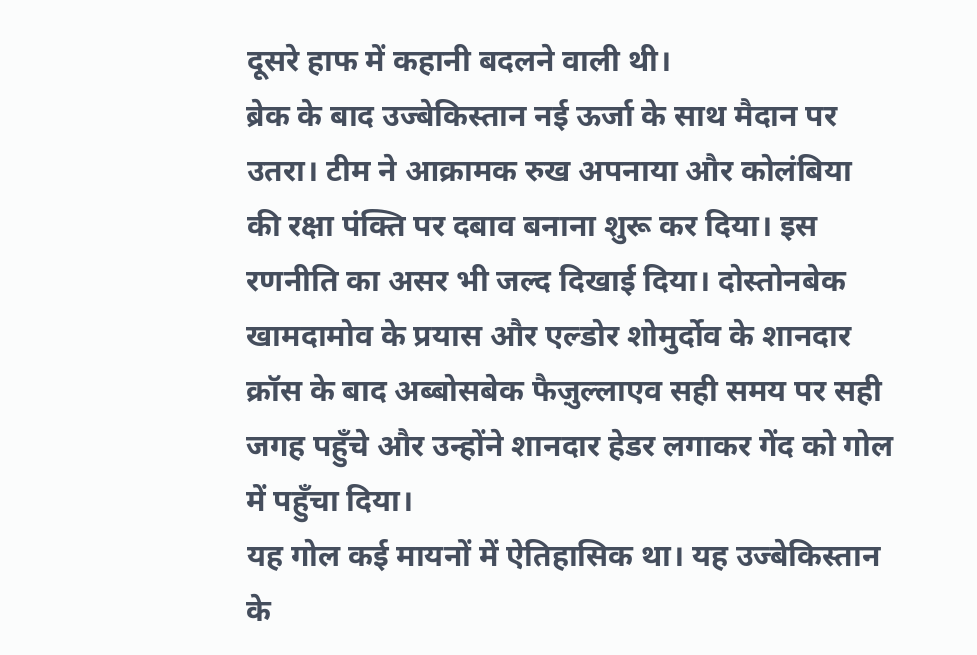दूसरे हाफ में कहानी बदलने वाली थी।
ब्रेक के बाद उज्बेकिस्तान नई ऊर्जा के साथ मैदान पर उतरा। टीम ने आक्रामक रुख अपनाया और कोलंबिया की रक्षा पंक्ति पर दबाव बनाना शुरू कर दिया। इस रणनीति का असर भी जल्द दिखाई दिया। दोस्तोनबेक खामदामोव के प्रयास और एल्डोर शोमुर्दोव के शानदार क्रॉस के बाद अब्बोसबेक फैज़ुल्लाएव सही समय पर सही जगह पहुँचे और उन्होंने शानदार हेडर लगाकर गेंद को गोल में पहुँचा दिया।
यह गोल कई मायनों में ऐतिहासिक था। यह उज्बेकिस्तान के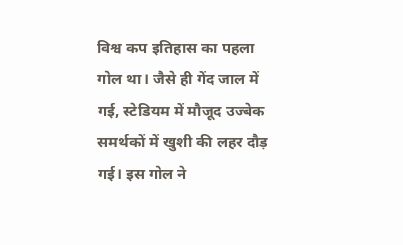विश्व कप इतिहास का पहला गोल था। जैसे ही गेंद जाल में गई, स्टेडियम में मौजूद उज्बेक समर्थकों में खुशी की लहर दौड़ गई। इस गोल ने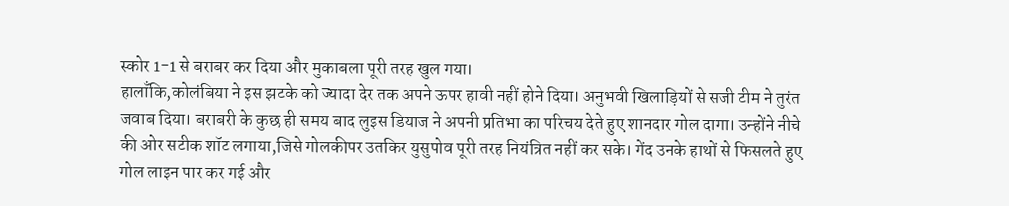स्कोर 1-1 से बराबर कर दिया और मुकाबला पूरी तरह खुल गया।
हालाँकि,कोलंबिया ने इस झटके को ज्यादा देर तक अपने ऊपर हावी नहीं होने दिया। अनुभवी खिलाड़ियों से सजी टीम ने तुरंत जवाब दिया। बराबरी के कुछ ही समय बाद लुइस डियाज ने अपनी प्रतिभा का परिचय देते हुए शानदार गोल दागा। उन्होंने नीचे की ओर सटीक शॉट लगाया,जिसे गोलकीपर उतकिर युसुपोव पूरी तरह नियंत्रित नहीं कर सके। गेंद उनके हाथों से फिसलते हुए गोल लाइन पार कर गई और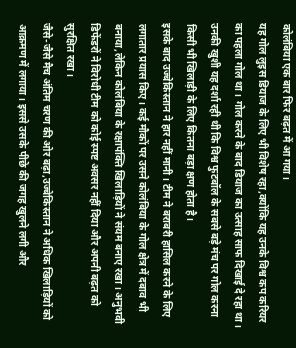कोलंबिया एक बार फिर बढ़त में आ गया।
यह गोल लुइस डियाज के लिए भी विशेष रहा,क्योंकि यह उनके विश्व कप करियर का पहला गोल था। गोल करने के बाद डियाज का उत्साह साफ दिखाई दे रहा था। उनकी खुशी यह दर्शा रही थी कि विश्व फुटबॉल के सबसे बड़े मंच पर गोल करना किसी भी खिलाड़ी के लिए कितना बड़ा क्षण होता है।
इसके बाद उज्बेकिस्तान ने हार नहीं मानी। टीम ने बराबरी हासिल करने के लिए लगातार प्रयास किए। कई मौकों पर उसने कोलंबिया के गोल क्षेत्र में दबाव भी बनाया,लेकिन कोलंबिया के रक्षापंक्ति खिलाड़ियों ने संयम बनाए रखा। अनुभवी डिफेंडरों ने विरोधी टीम को कोई स्पष्ट अवसर नहीं दिया और अपनी बढ़त को सुरक्षित रखा।
जैसे-जैसे मैच अंतिम चरण की ओर बढ़ा,उज्बेकिस्तान ने अधिक खिलाड़ियों को आक्रमण में लगाया। इससे उसके पीछे की जगह खुलने लगी और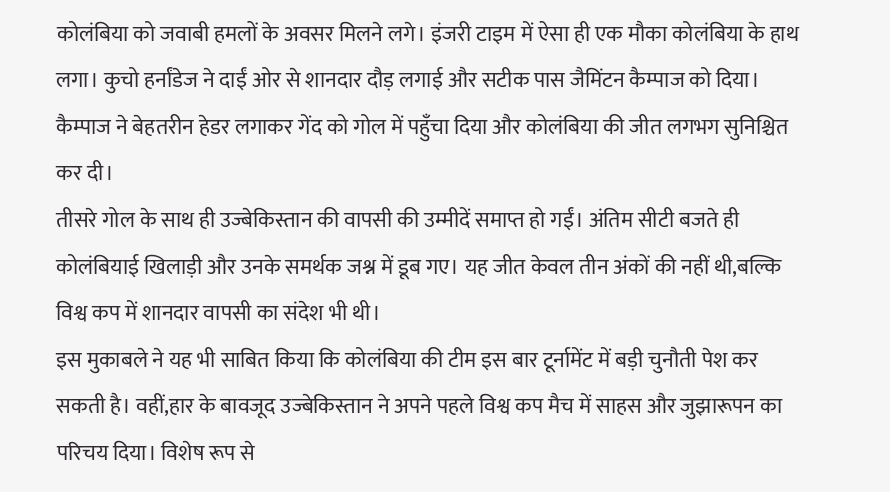कोलंबिया को जवाबी हमलों के अवसर मिलने लगे। इंजरी टाइम में ऐसा ही एक मौका कोलंबिया के हाथ लगा। कुचो हर्नांडेज ने दाईं ओर से शानदार दौड़ लगाई और सटीक पास जैमिंटन कैम्पाज को दिया। कैम्पाज ने बेहतरीन हेडर लगाकर गेंद को गोल में पहुँचा दिया और कोलंबिया की जीत लगभग सुनिश्चित कर दी।
तीसरे गोल के साथ ही उज्बेकिस्तान की वापसी की उम्मीदें समाप्त हो गईं। अंतिम सीटी बजते ही कोलंबियाई खिलाड़ी और उनके समर्थक जश्न में डूब गए। यह जीत केवल तीन अंकों की नहीं थी,बल्कि विश्व कप में शानदार वापसी का संदेश भी थी।
इस मुकाबले ने यह भी साबित किया कि कोलंबिया की टीम इस बार टूर्नामेंट में बड़ी चुनौती पेश कर सकती है। वहीं,हार के बावजूद उज्बेकिस्तान ने अपने पहले विश्व कप मैच में साहस और जुझारूपन का परिचय दिया। विशेष रूप से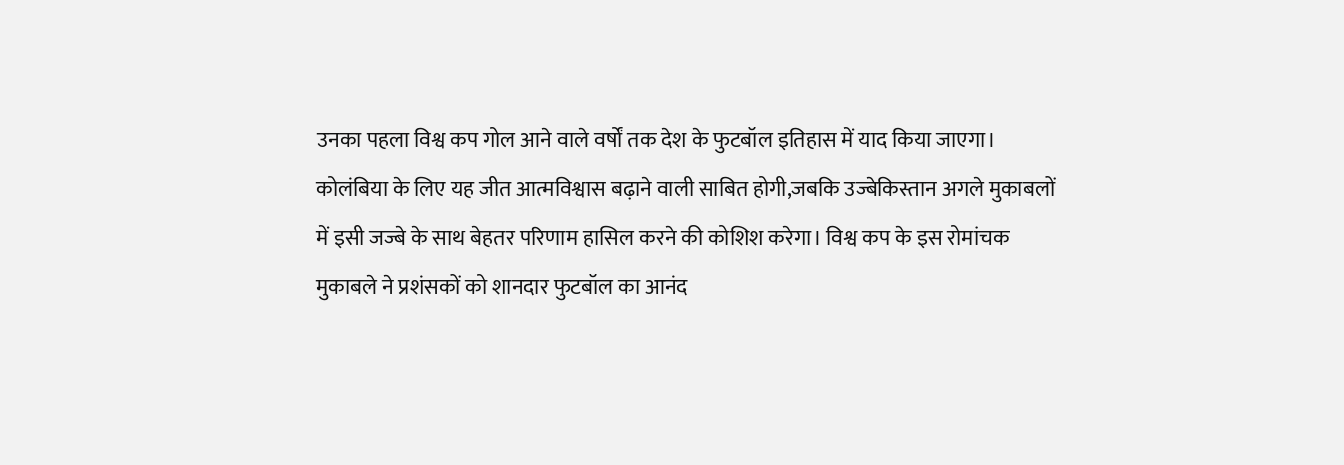उनका पहला विश्व कप गोल आने वाले वर्षों तक देश के फुटबॉल इतिहास में याद किया जाएगा।
कोलंबिया के लिए यह जीत आत्मविश्वास बढ़ाने वाली साबित होगी,जबकि उज्बेकिस्तान अगले मुकाबलों में इसी जज्बे के साथ बेहतर परिणाम हासिल करने की कोशिश करेगा। विश्व कप के इस रोमांचक मुकाबले ने प्रशंसकों को शानदार फुटबॉल का आनंद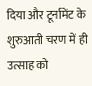दिया और टूर्नामेंट के शुरुआती चरण में ही उत्साह को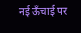नई ऊँचाई पर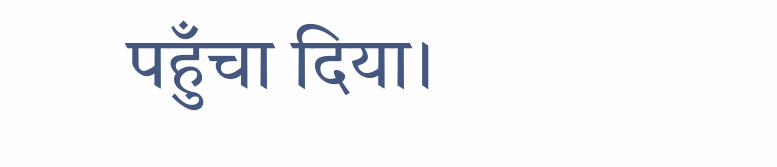पहुँचा दिया।